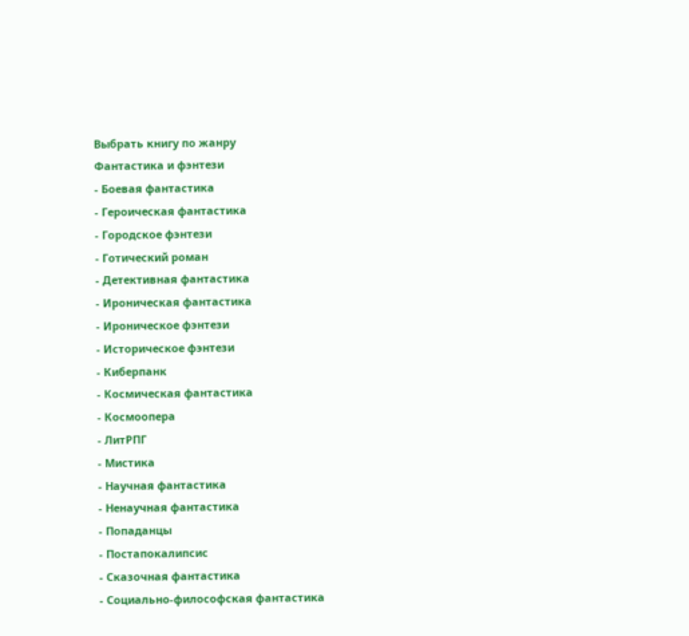Выбрать книгу по жанру
Фантастика и фэнтези
- Боевая фантастика
- Героическая фантастика
- Городское фэнтези
- Готический роман
- Детективная фантастика
- Ироническая фантастика
- Ироническое фэнтези
- Историческое фэнтези
- Киберпанк
- Космическая фантастика
- Космоопера
- ЛитРПГ
- Мистика
- Научная фантастика
- Ненаучная фантастика
- Попаданцы
- Постапокалипсис
- Сказочная фантастика
- Социально-философская фантастика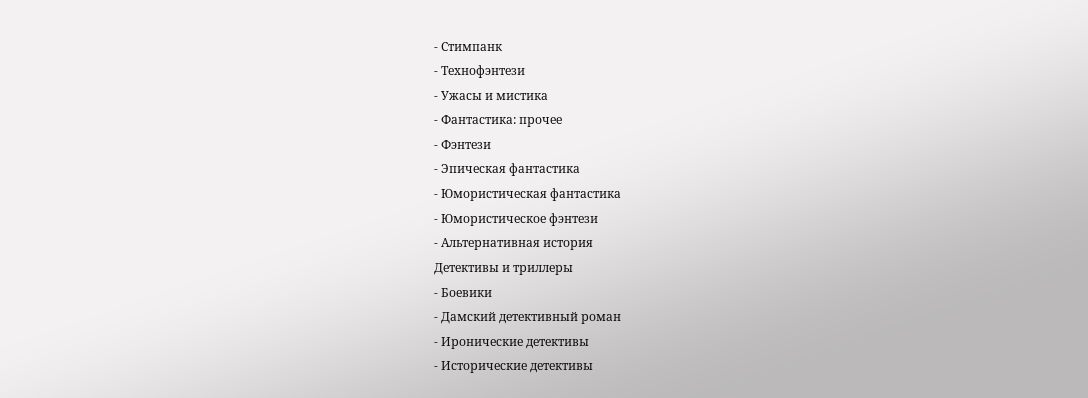- Стимпанк
- Технофэнтези
- Ужасы и мистика
- Фантастика: прочее
- Фэнтези
- Эпическая фантастика
- Юмористическая фантастика
- Юмористическое фэнтези
- Альтернативная история
Детективы и триллеры
- Боевики
- Дамский детективный роман
- Иронические детективы
- Исторические детективы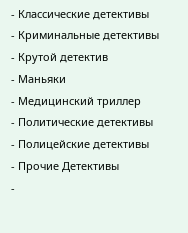- Классические детективы
- Криминальные детективы
- Крутой детектив
- Маньяки
- Медицинский триллер
- Политические детективы
- Полицейские детективы
- Прочие Детективы
-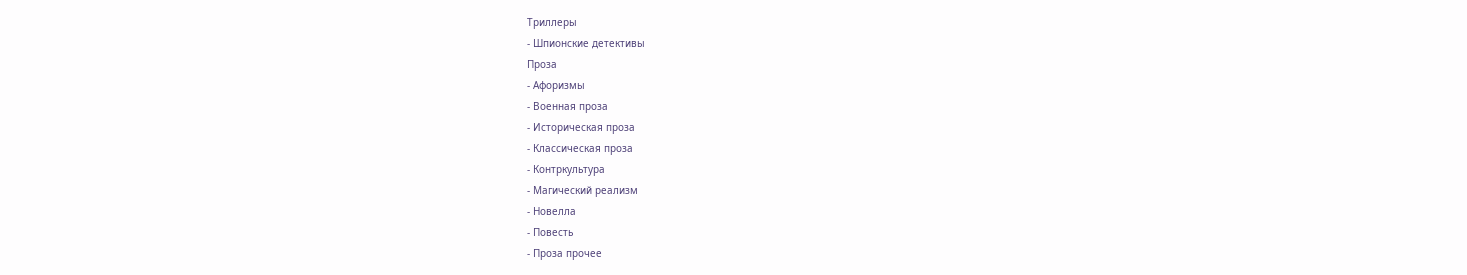Триллеры
- Шпионские детективы
Проза
- Афоризмы
- Военная проза
- Историческая проза
- Классическая проза
- Контркультура
- Магический реализм
- Новелла
- Повесть
- Проза прочее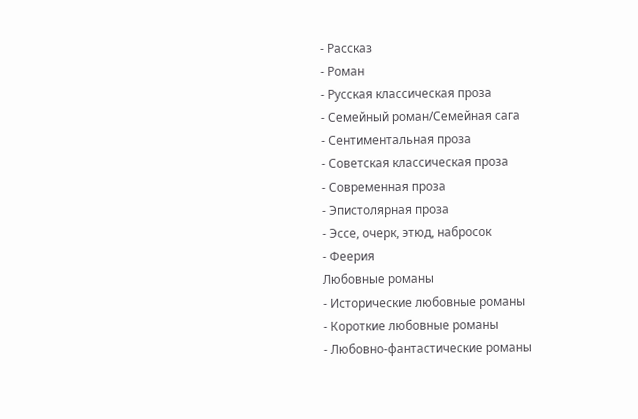- Рассказ
- Роман
- Русская классическая проза
- Семейный роман/Семейная сага
- Сентиментальная проза
- Советская классическая проза
- Современная проза
- Эпистолярная проза
- Эссе, очерк, этюд, набросок
- Феерия
Любовные романы
- Исторические любовные романы
- Короткие любовные романы
- Любовно-фантастические романы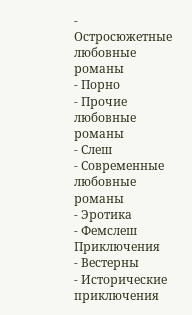- Остросюжетные любовные романы
- Порно
- Прочие любовные романы
- Слеш
- Современные любовные романы
- Эротика
- Фемслеш
Приключения
- Вестерны
- Исторические приключения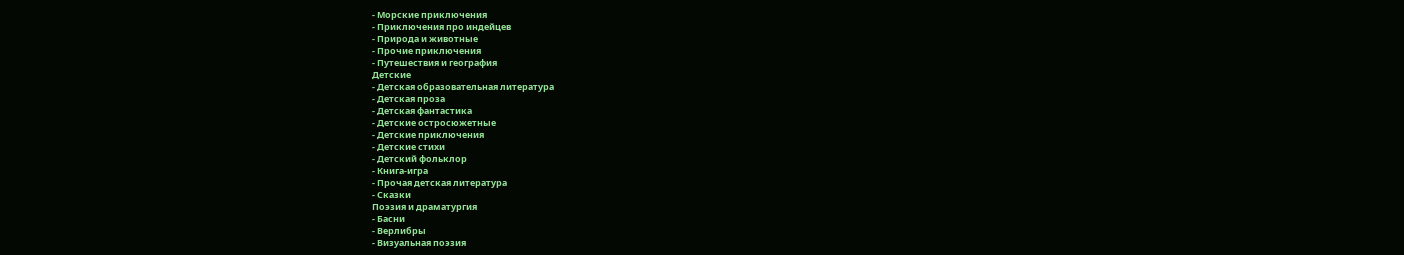- Морские приключения
- Приключения про индейцев
- Природа и животные
- Прочие приключения
- Путешествия и география
Детские
- Детская образовательная литература
- Детская проза
- Детская фантастика
- Детские остросюжетные
- Детские приключения
- Детские стихи
- Детский фольклор
- Книга-игра
- Прочая детская литература
- Сказки
Поэзия и драматургия
- Басни
- Верлибры
- Визуальная поэзия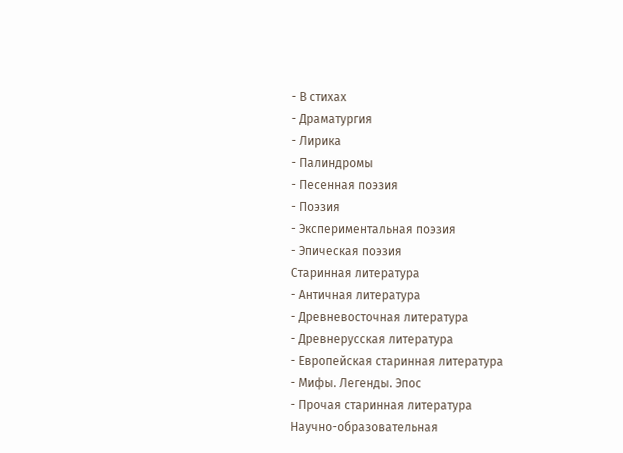- В стихах
- Драматургия
- Лирика
- Палиндромы
- Песенная поэзия
- Поэзия
- Экспериментальная поэзия
- Эпическая поэзия
Старинная литература
- Античная литература
- Древневосточная литература
- Древнерусская литература
- Европейская старинная литература
- Мифы. Легенды. Эпос
- Прочая старинная литература
Научно-образовательная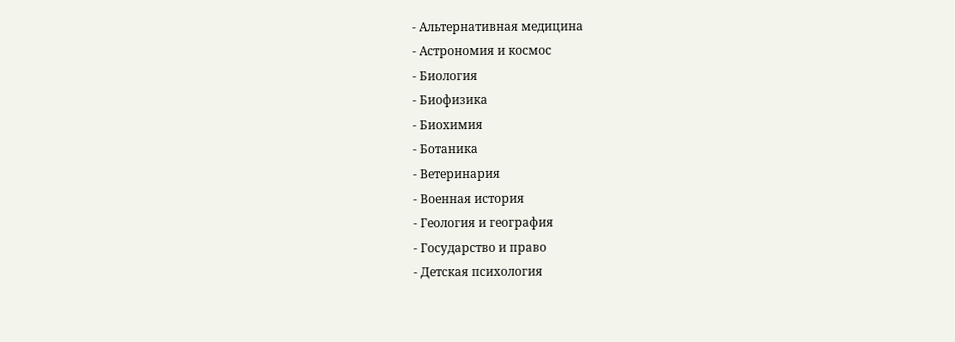- Альтернативная медицина
- Астрономия и космос
- Биология
- Биофизика
- Биохимия
- Ботаника
- Ветеринария
- Военная история
- Геология и география
- Государство и право
- Детская психология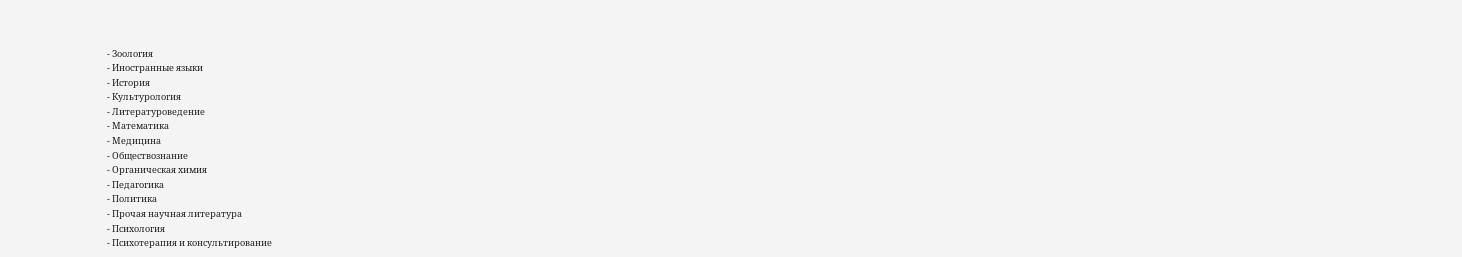- Зоология
- Иностранные языки
- История
- Культурология
- Литературоведение
- Математика
- Медицина
- Обществознание
- Органическая химия
- Педагогика
- Политика
- Прочая научная литература
- Психология
- Психотерапия и консультирование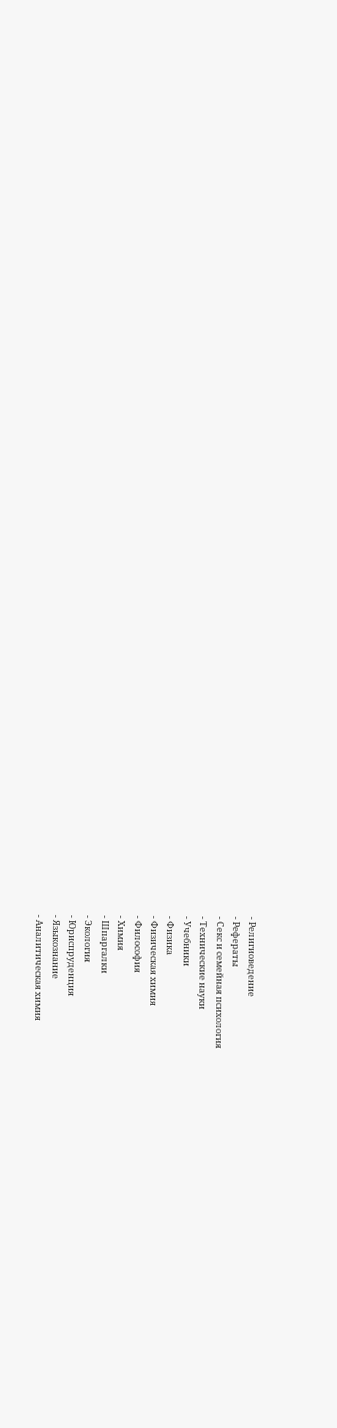- Религиоведение
- Рефераты
- Секс и семейная психология
- Технические науки
- Учебники
- Физика
- Физическая химия
- Философия
- Химия
- Шпаргалки
- Экология
- Юриспруденция
- Языкознание
- Аналитическая химия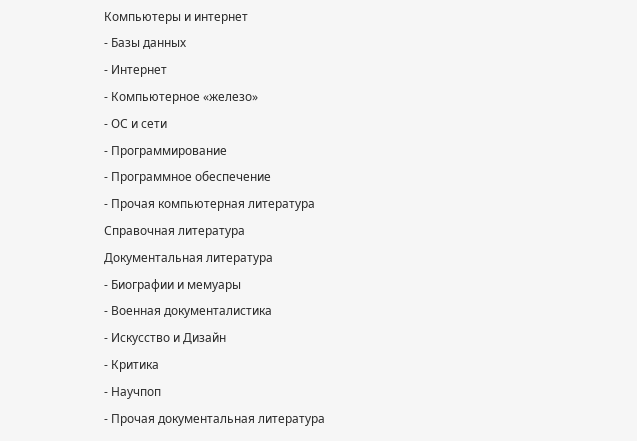Компьютеры и интернет
- Базы данных
- Интернет
- Компьютерное «железо»
- ОС и сети
- Программирование
- Программное обеспечение
- Прочая компьютерная литература
Справочная литература
Документальная литература
- Биографии и мемуары
- Военная документалистика
- Искусство и Дизайн
- Критика
- Научпоп
- Прочая документальная литература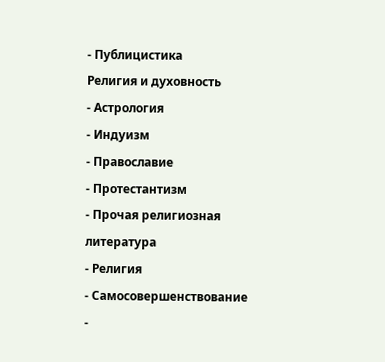- Публицистика
Религия и духовность
- Астрология
- Индуизм
- Православие
- Протестантизм
- Прочая религиозная литература
- Религия
- Самосовершенствование
-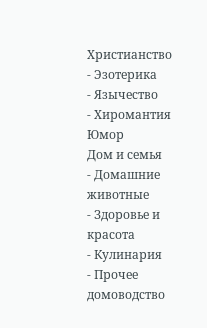Христианство
- Эзотерика
- Язычество
- Хиромантия
Юмор
Дом и семья
- Домашние животные
- Здоровье и красота
- Кулинария
- Прочее домоводство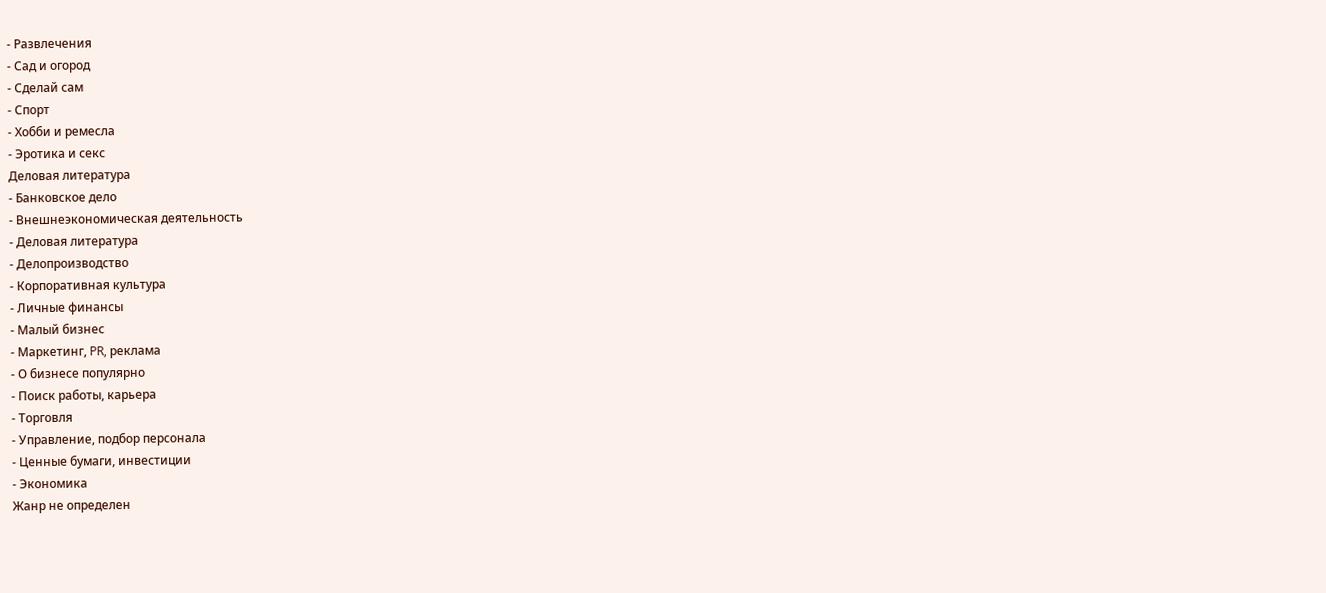- Развлечения
- Сад и огород
- Сделай сам
- Спорт
- Хобби и ремесла
- Эротика и секс
Деловая литература
- Банковское дело
- Внешнеэкономическая деятельность
- Деловая литература
- Делопроизводство
- Корпоративная культура
- Личные финансы
- Малый бизнес
- Маркетинг, PR, реклама
- О бизнесе популярно
- Поиск работы, карьера
- Торговля
- Управление, подбор персонала
- Ценные бумаги, инвестиции
- Экономика
Жанр не определен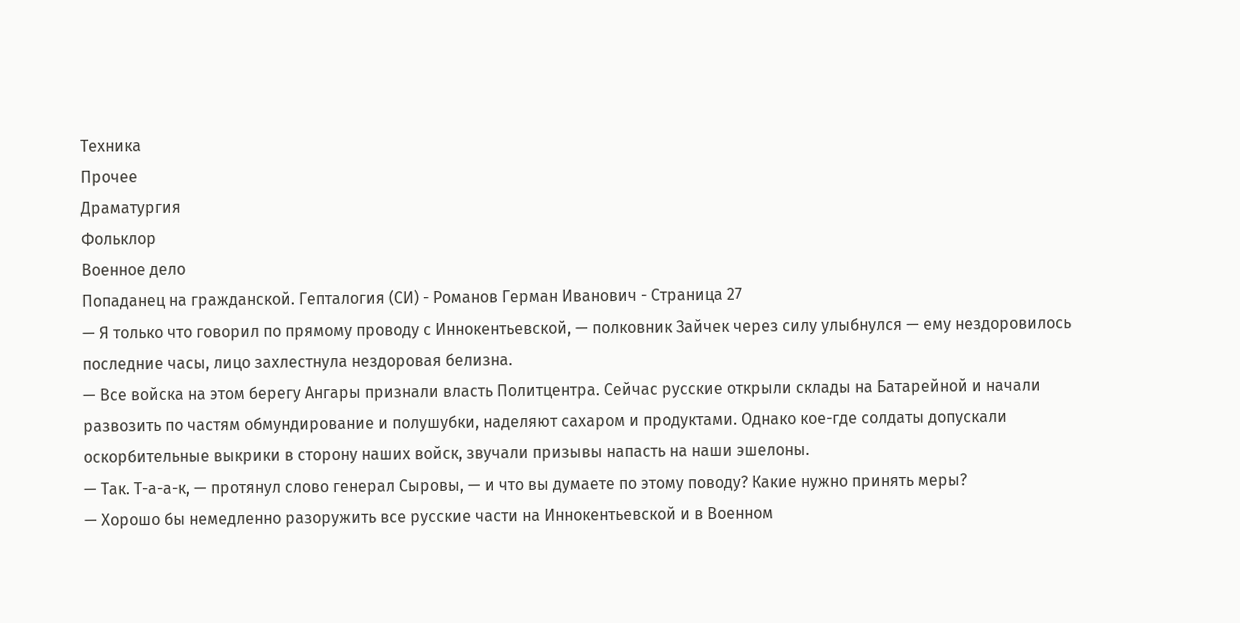Техника
Прочее
Драматургия
Фольклор
Военное дело
Попаданец на гражданской. Гепталогия (СИ) - Романов Герман Иванович - Страница 27
— Я только что говорил по прямому проводу с Иннокентьевской, — полковник Зайчек через силу улыбнулся — ему нездоровилось последние часы, лицо захлестнула нездоровая белизна.
— Все войска на этом берегу Ангары признали власть Политцентра. Сейчас русские открыли склады на Батарейной и начали развозить по частям обмундирование и полушубки, наделяют сахаром и продуктами. Однако кое-где солдаты допускали оскорбительные выкрики в сторону наших войск, звучали призывы напасть на наши эшелоны.
— Так. Т-а-а-к, — протянул слово генерал Сыровы, — и что вы думаете по этому поводу? Какие нужно принять меры?
— Хорошо бы немедленно разоружить все русские части на Иннокентьевской и в Военном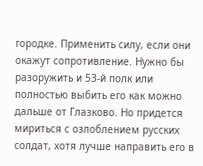городке. Применить силу, если они окажут сопротивление. Нужно бы разоружить и 53-й полк или полностью выбить его как можно дальше от Глазково. Но придется мириться с озлоблением русских солдат, хотя лучше направить его в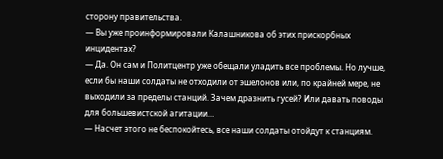сторону правительства.
— Вы уже проинформировали Калашникова об этих прискорбных инцидентах?
— Да. Он сам и Политцентр уже обещали уладить все проблемы. Но лучше, если бы наши солдаты не отходили от эшелонов или, по крайней мере, не выходили за пределы станций. Зачем дразнить гусей? Или давать поводы для большевистской агитации…
— Насчет этого не беспокойтесь, все наши солдаты отойдут к станциям.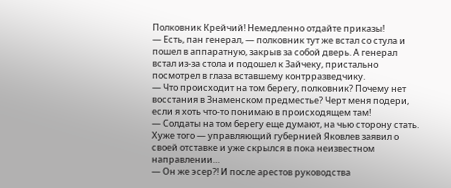Полковник Крейчий! Немедленно отдайте приказы!
— Есть, пан генерал, — полковник тут же встал со стула и пошел в аппаратную, закрыв за собой дверь. А генерал встал из-за стола и подошел к Зайчеку, пристально посмотрел в глаза вставшему контрразведчику.
— Что происходит на том берегу, полковник? Почему нет восстания в Знаменском предместье? Черт меня подери, если я хоть что-то понимаю в происходящем там!
— Солдаты на том берегу еще думают, на чью сторону стать. Хуже того — управляющий губернией Яковлев заявил о своей отставке и уже скрылся в пока неизвестном направлении…
— Он же эсер?! И после арестов руководства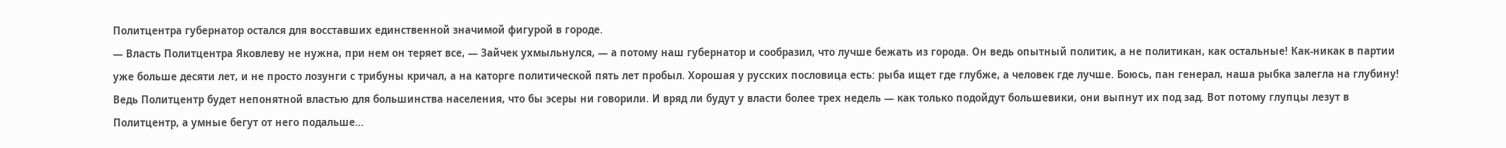Политцентра губернатор остался для восставших единственной значимой фигурой в городе.
— Власть Политцентра Яковлеву не нужна, при нем он теряет все, — Зайчек ухмыльнулся, — а потому наш губернатор и сообразил, что лучше бежать из города. Он ведь опытный политик, а не политикан, как остальные! Как-никак в партии уже больше десяти лет, и не просто лозунги с трибуны кричал, а на каторге политической пять лет пробыл. Хорошая у русских пословица есть: рыба ищет где глубже, а человек где лучше. Боюсь, пан генерал, наша рыбка залегла на глубину! Ведь Политцентр будет непонятной властью для большинства населения, что бы эсеры ни говорили. И вряд ли будут у власти более трех недель — как только подойдут большевики, они выпнут их под зад. Вот потому глупцы лезут в Политцентр, а умные бегут от него подальше…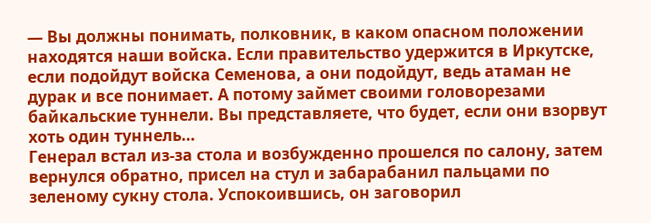— Вы должны понимать, полковник, в каком опасном положении находятся наши войска. Если правительство удержится в Иркутске, если подойдут войска Семенова, а они подойдут, ведь атаман не дурак и все понимает. А потому займет своими головорезами байкальские туннели. Вы представляете, что будет, если они взорвут хоть один туннель…
Генерал встал из-за стола и возбужденно прошелся по салону, затем вернулся обратно, присел на стул и забарабанил пальцами по зеленому сукну стола. Успокоившись, он заговорил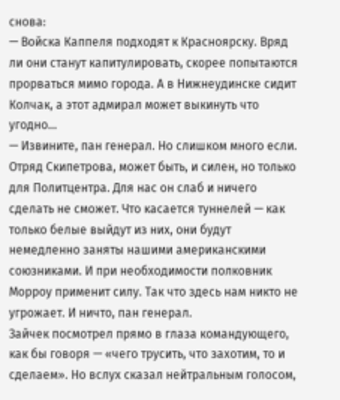снова:
— Войска Каппеля подходят к Красноярску. Вряд ли они станут капитулировать, скорее попытаются прорваться мимо города. А в Нижнеудинске сидит Колчак, а этот адмирал может выкинуть что угодно…
— Извините, пан генерал. Но слишком много если. Отряд Скипетрова, может быть, и силен, но только для Политцентра. Для нас он слаб и ничего сделать не сможет. Что касается туннелей — как только белые выйдут из них, они будут немедленно заняты нашими американскими союзниками. И при необходимости полковник Морроу применит силу. Так что здесь нам никто не угрожает. И ничто, пан генерал.
Зайчек посмотрел прямо в глаза командующего, как бы говоря — «чего трусить, что захотим, то и сделаем». Но вслух сказал нейтральным голосом,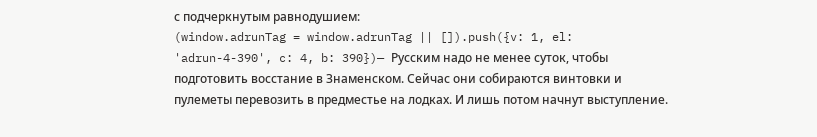с подчеркнутым равнодушием:
(window.adrunTag = window.adrunTag || []).push({v: 1, el: 'adrun-4-390', c: 4, b: 390})— Русским надо не менее суток, чтобы подготовить восстание в Знаменском. Сейчас они собираются винтовки и пулеметы перевозить в предместье на лодках. И лишь потом начнут выступление.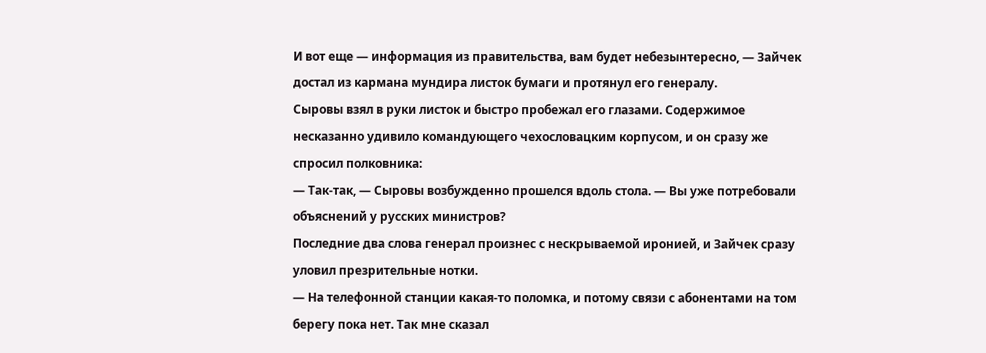И вот еще — информация из правительства, вам будет небезынтересно, — Зайчек достал из кармана мундира листок бумаги и протянул его генералу.
Сыровы взял в руки листок и быстро пробежал его глазами. Содержимое несказанно удивило командующего чехословацким корпусом, и он сразу же спросил полковника:
— Так-так, — Сыровы возбужденно прошелся вдоль стола. — Вы уже потребовали объяснений у русских министров?
Последние два слова генерал произнес с нескрываемой иронией, и Зайчек сразу уловил презрительные нотки.
— На телефонной станции какая-то поломка, и потому связи с абонентами на том берегу пока нет. Так мне сказал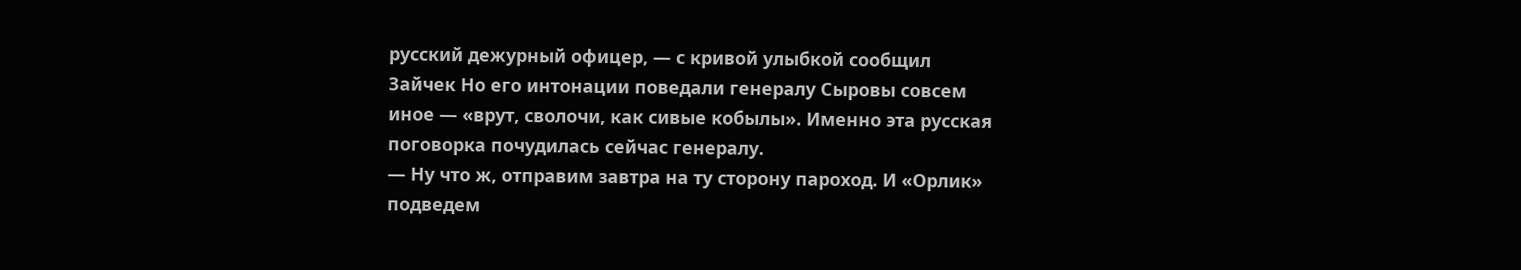русский дежурный офицер, — с кривой улыбкой сообщил Зайчек Но его интонации поведали генералу Сыровы совсем иное — «врут, сволочи, как сивые кобылы». Именно эта русская поговорка почудилась сейчас генералу.
— Ну что ж, отправим завтра на ту сторону пароход. И «Орлик» подведем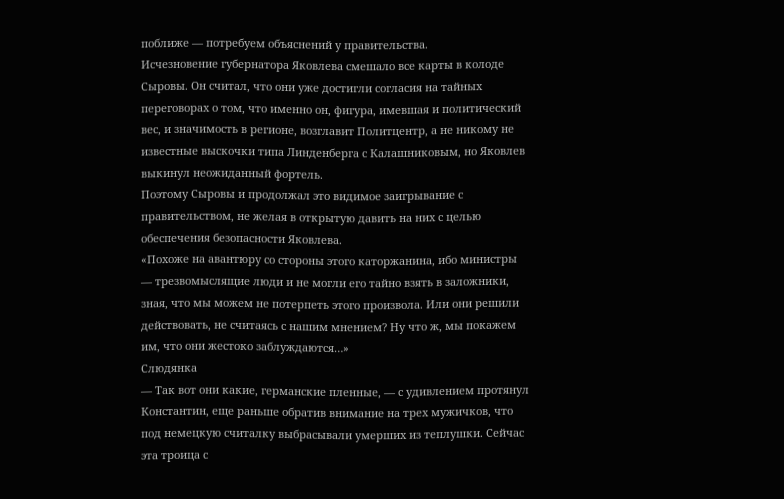поближе — потребуем объяснений у правительства.
Исчезновение губернатора Яковлева смешало все карты в колоде Сыровы. Он считал, что они уже достигли согласия на тайных переговорах о том, что именно он, фигура, имевшая и политический вес, и значимость в регионе, возглавит Политцентр, а не никому не известные выскочки типа Линденберга с Калашниковым, но Яковлев выкинул неожиданный фортель.
Поэтому Сыровы и продолжал это видимое заигрывание с правительством, не желая в открытую давить на них с целью обеспечения безопасности Яковлева.
«Похоже на авантюру со стороны этого каторжанина, ибо министры — трезвомыслящие люди и не могли его тайно взять в заложники, зная, что мы можем не потерпеть этого произвола. Или они решили действовать, не считаясь с нашим мнением? Ну что ж, мы покажем им, что они жестоко заблуждаются…»
Слюдянка
— Так вот они какие, германские пленные, — с удивлением протянул Константин, еще раньше обратив внимание на трех мужичков, что под немецкую считалку выбрасывали умерших из теплушки. Сейчас эта троица с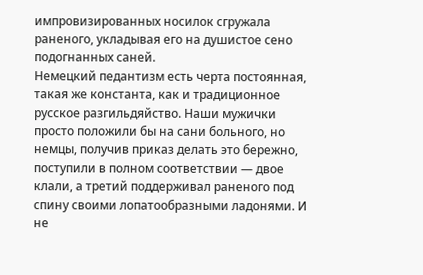импровизированных носилок сгружала раненого, укладывая его на душистое сено подогнанных саней.
Немецкий педантизм есть черта постоянная, такая же константа, как и традиционное русское разгильдяйство. Наши мужички просто положили бы на сани больного, но немцы, получив приказ делать это бережно, поступили в полном соответствии — двое клали, а третий поддерживал раненого под спину своими лопатообразными ладонями. И не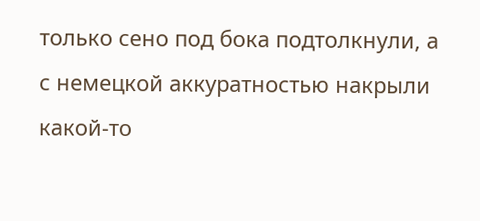только сено под бока подтолкнули, а с немецкой аккуратностью накрыли какой-то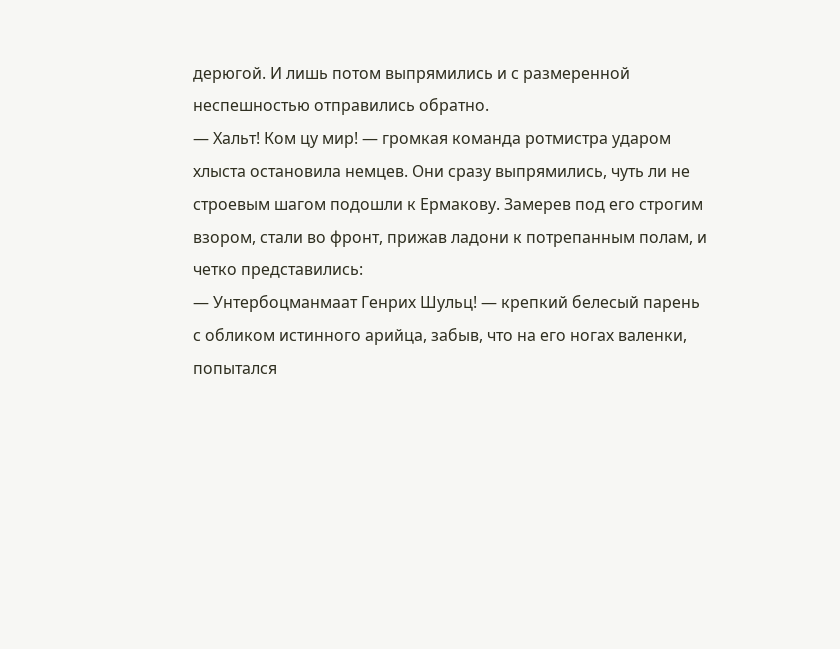дерюгой. И лишь потом выпрямились и с размеренной неспешностью отправились обратно.
— Хальт! Ком цу мир! — громкая команда ротмистра ударом хлыста остановила немцев. Они сразу выпрямились, чуть ли не строевым шагом подошли к Ермакову. Замерев под его строгим взором, стали во фронт, прижав ладони к потрепанным полам, и четко представились:
— Унтербоцманмаат Генрих Шульц! — крепкий белесый парень с обликом истинного арийца, забыв, что на его ногах валенки, попытался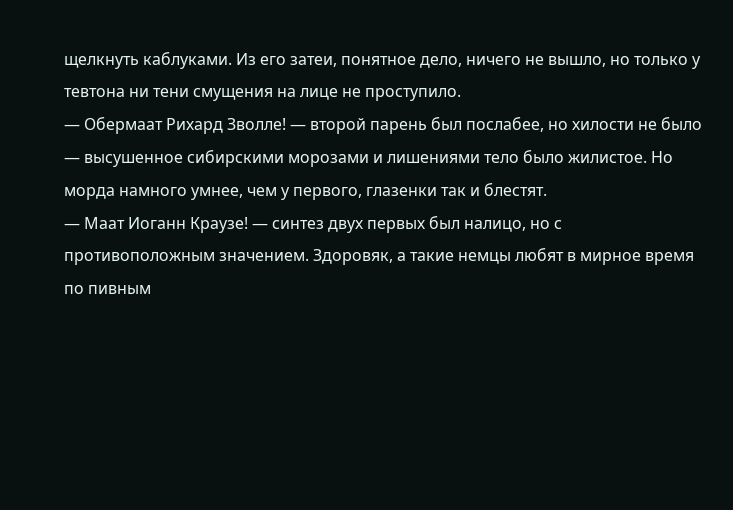щелкнуть каблуками. Из его затеи, понятное дело, ничего не вышло, но только у тевтона ни тени смущения на лице не проступило.
— Обермаат Рихард Зволле! — второй парень был послабее, но хилости не было — высушенное сибирскими морозами и лишениями тело было жилистое. Но морда намного умнее, чем у первого, глазенки так и блестят.
— Маат Иоганн Краузе! — синтез двух первых был налицо, но с противоположным значением. Здоровяк, а такие немцы любят в мирное время по пивным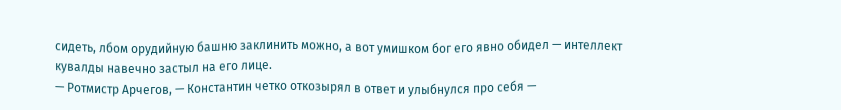сидеть, лбом орудийную башню заклинить можно, а вот умишком бог его явно обидел — интеллект кувалды навечно застыл на его лице.
— Ротмистр Арчегов, — Константин четко откозырял в ответ и улыбнулся про себя —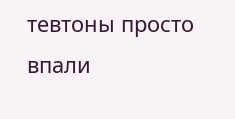тевтоны просто впали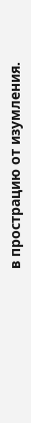в прострацию от изумления.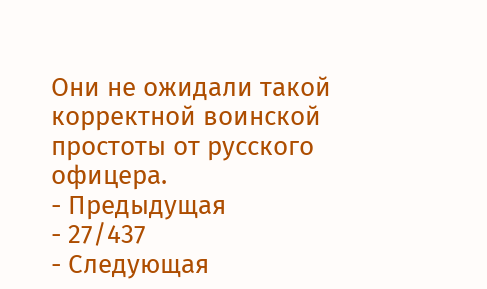Они не ожидали такой корректной воинской простоты от русского офицера.
- Предыдущая
- 27/437
- Следующая